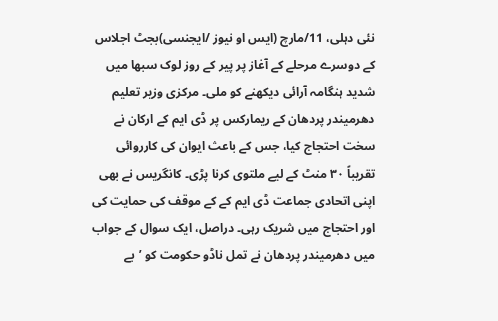نئی دہلی، 11/مارچ (ایس او نیوز /ایجنسی)بجٹ اجلاس کے دوسرے مرحلے کے آغاز پر پیر کے روز لوک سبھا میں شدید ہنگامہ آرائی دیکھنے کو ملی۔ مرکزی وزیر تعلیم دھرمیندر پردھان کے ریمارکس پر ڈی ایم کے ارکان نے سخت احتجاج کیا، جس کے باعث ایوان کی کارروائی تقریباً ۳۰ منٹ کے لیے ملتوی کرنا پڑی۔ کانگریس نے بھی اپنی اتحادی جماعت ڈی ایم کے کے موقف کی حمایت کی اور احتجاج میں شریک رہی۔ دراصل، ایک سوال کے جواب میں دھرمیندر پردھان نے تمل ناڈو حکومت کو ’بے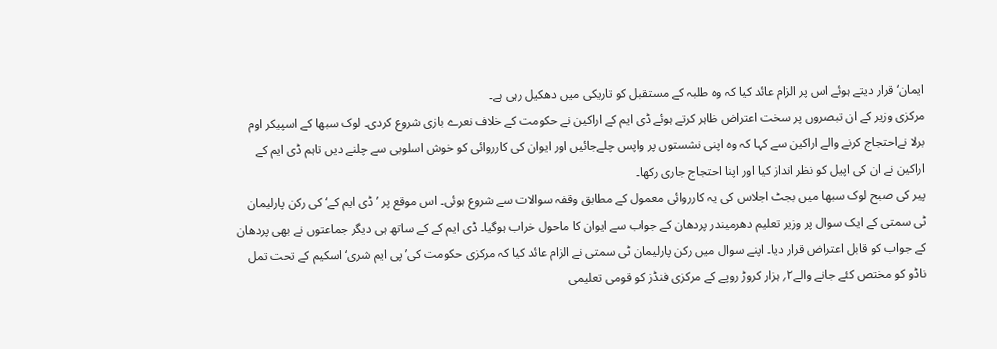ایمان‘ قرار دیتے ہوئے اس پر الزام عائد کیا کہ وہ طلبہ کے مستقبل کو تاریکی میں دھکیل رہی ہے۔
مرکزی وزیر کے ان تبصروں پر سخت اعتراض ظاہر کرتے ہوئے ڈی ایم کے اراکین نے حکومت کے خلاف نعرے بازی شروع کردی۔ لوک سبھا کے اسپیکر اوم برلا نےاحتجاج کرنے والے اراکین سے کہا کہ وہ اپنی نشستوں پر واپس چلےجائیں اور ایوان کی کارروائی کو خوش اسلوبی سے چلنے دیں تاہم ڈی ایم کے اراکین نے ان کی اپیل کو نظر انداز کیا اور اپنا احتجاج جاری رکھا۔
پیر کی صبح لوک سبھا میں بجٹ اجلاس کی یہ کارروائی معمول کے مطابق وقفہ سوالات سے شروع ہوئی۔ اس موقع پر ’ڈی ایم کے‘ کی رکن پارلیمان ٹی سمتی کے ایک سوال پر وزیر تعلیم دھرمیندر پردھان کے جواب سے ایوان کا ماحول خراب ہوگیا۔ ڈی ایم کے کے ساتھ ہی دیگر جماعتوں نے بھی پردھان کے جواب کو قابل اعتراض قرار دیا۔ اپنے سوال میں رکن پارلیمان ٹی سمتی نے الزام عائد کیا کہ مرکزی حکومت کی’پی ایم شری‘ اسکیم کے تحت تمل ناڈو کو مختص کئے جانے والے۲؍ ہزار کروڑ روپے کے مرکزی فنڈز کو قومی تعلیمی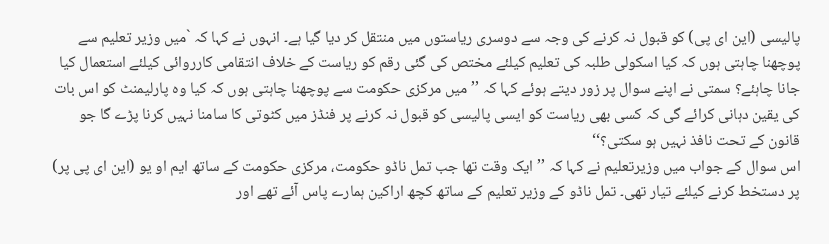پالیسی (این ای پی) کو قبول نہ کرنے کی وجہ سے دوسری ریاستوں میں منتقل کر دیا گیا ہے۔ انہوں نے کہا کہ `میں وزیر تعلیم سے پوچھنا چاہتی ہوں کہ کیا اسکولی طلبہ کی تعلیم کیلئے مختص کی گئی رقم کو ریاست کے خلاف انتقامی کارروائی کیلئے استعمال کیا جانا چاہئے؟ سمتی نے اپنے سوال پر زور دیتے ہوئے کہا کہ ’’میں مرکزی حکومت سے پوچھنا چاہتی ہوں کہ کیا وہ پارلیمنٹ کو اس بات کی یقین دہانی کرائے گی کہ کسی بھی ریاست کو ایسی پالیسی کو قبول نہ کرنے پر فنڈز میں کٹوتی کا سامنا نہیں کرنا پڑے گا جو قانون کے تحت نافذ نہیں ہو سکتی؟‘‘
اس سوال کے جواب میں وزیرتعلیم نے کہا کہ ’’ایک وقت تھا جب تمل ناڈو حکومت، مرکزی حکومت کے ساتھ ایم او یو (این ای پی پر) پر دستخط کرنے کیلئے تیار تھی۔ تمل ناڈو کے وزیر تعلیم کے ساتھ کچھ اراکین ہمارے پاس آئے تھے اور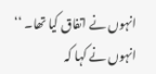انہوں نے اتفاق کیا تھا۔ ‘‘ انہوں نے کہا کہ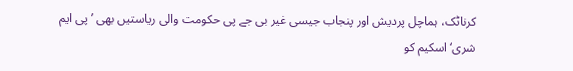کرناٹک، ہماچل پردیش اور پنجاب جیسی غیر بی جے پی حکومت والی ریاستیں بھی ’پی ایم شری‘ اسکیم کو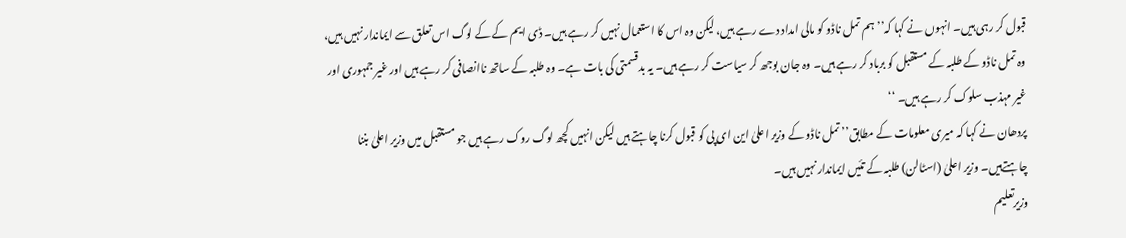قبول کر رہی ہیں۔ انہوں نے کہا کہ’’ ہم تمل ناڈو کو مالی امداد دے رہے ہیں، لیکن وہ اس کا استعمال نہیں کر رہے ہیں۔ ڈی ایم کے کے لوگ اس تعلق سے ایماندار نہیں ہیں، وہ تمل ناڈو کے طلبہ کے مستقبل کو برباد کر رہے ہیں۔ وہ جان بوجھ کر سیاست کر رہے ہیں۔ یہ بدقسمتی کی بات ہے۔ وہ طلبہ کے ساتھ ناانصافی کر رہے ہیں اور غیر جمہوری اور غیر مہذب سلوک کر رہے ہیں۔ ‘‘
پردھان نے کہا کہ میری معلومات کے مطابق’’ تمل ناڈو کے وزیر اعلیٰ این ای پی کو قبول کرنا چاہتے ہیں لیکن انہیں کچھ لوگ روک رہے ہیں جو مستقبل میں وزیر اعلیٰ بننا چاہتےہیں۔ وزیر اعلیٰ (اسٹالن) طلبہ کے تئیں ایماندار نہیں ہیں۔
وزیرتعلیم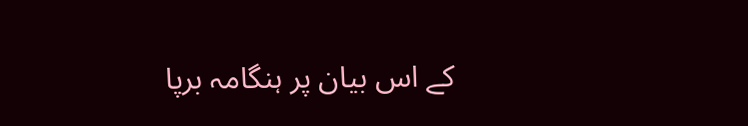کے اس بیان پر ہنگامہ برپا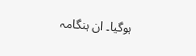ہوگیا۔ ان ہنگامہ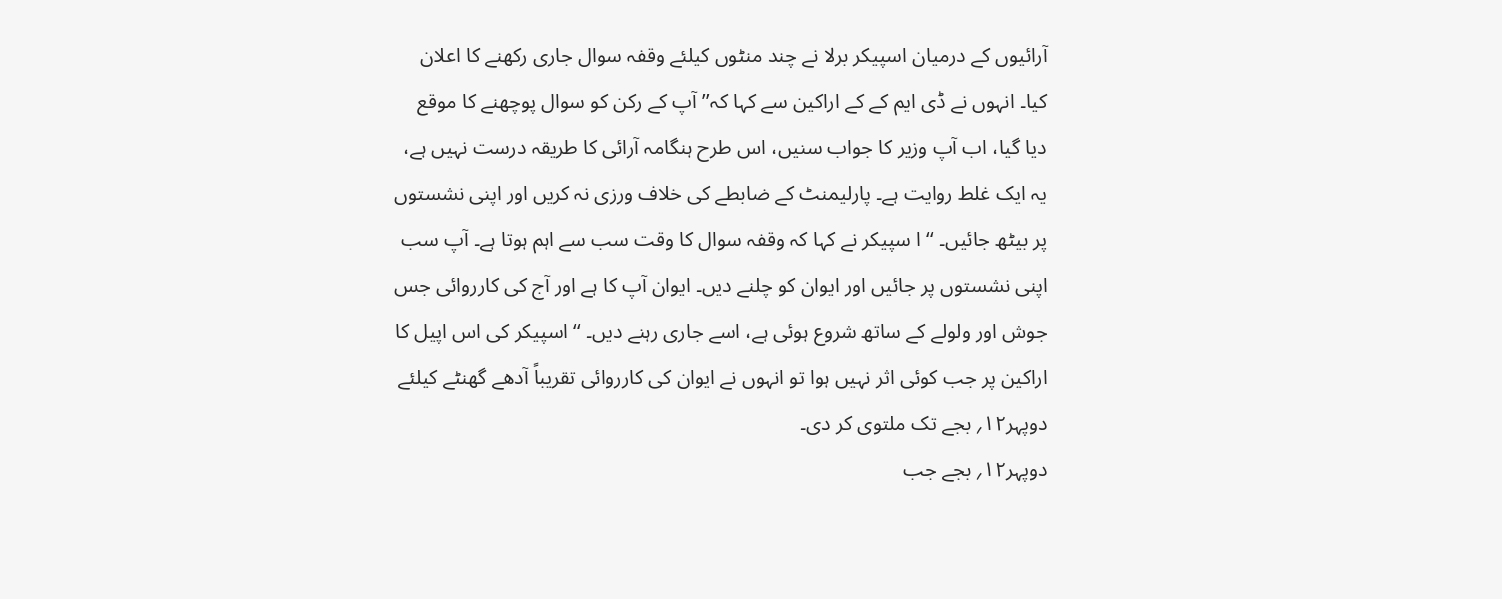آرائیوں کے درمیان اسپیکر برلا نے چند منٹوں کیلئے وقفہ سوال جاری رکھنے کا اعلان کیا۔ انہوں نے ڈی ایم کے کے اراکین سے کہا کہ’’ آپ کے رکن کو سوال پوچھنے کا موقع دیا گیا، اب آپ وزیر کا جواب سنیں، اس طرح ہنگامہ آرائی کا طریقہ درست نہیں ہے، یہ ایک غلط روایت ہے۔ پارلیمنٹ کے ضابطے کی خلاف ورزی نہ کریں اور اپنی نشستوں پر بیٹھ جائیں۔ ‘‘ا سپیکر نے کہا کہ وقفہ سوال کا وقت سب سے اہم ہوتا ہے۔ آپ سب اپنی نشستوں پر جائیں اور ایوان کو چلنے دیں۔ ایوان آپ کا ہے اور آج کی کارروائی جس جوش اور ولولے کے ساتھ شروع ہوئی ہے، اسے جاری رہنے دیں۔ ‘‘اسپیکر کی اس اپیل کا اراکین پر جب کوئی اثر نہیں ہوا تو انہوں نے ایوان کی کارروائی تقریباً آدھے گھنٹے کیلئے دوپہر۱۲؍ بجے تک ملتوی کر دی۔
دوپہر۱۲؍ بجے جب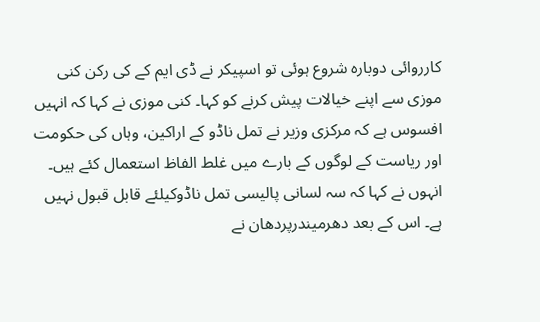کارروائی دوبارہ شروع ہوئی تو اسپیکر نے ڈی ایم کے کی رکن کنی موزی سے اپنے خیالات پیش کرنے کو کہا۔ کنی موزی نے کہا کہ انہیں افسوس ہے کہ مرکزی وزیر نے تمل ناڈو کے اراکین، وہاں کی حکومت اور ریاست کے لوگوں کے بارے میں غلط الفاظ استعمال کئے ہیں۔ انہوں نے کہا کہ سہ لسانی پالیسی تمل ناڈوکیلئے قابل قبول نہیں ہے۔ اس کے بعد دھرمیندرپردھان نے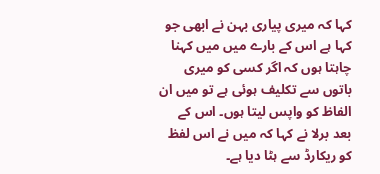کہا کہ میری پیاری بہن نے ابھی جو کہا ہے اس کے بارے میں میں کہنا چاہتا ہوں کہ اگر کسی کو میری باتوں سے تکلیف ہوئی ہے تو میں ان الفاظ کو واپس لیتا ہوں۔ اس کے بعد برلا نے کہا کہ میں نے اس لفظ کو ریکارڈ سے ہٹا دیا ہے۔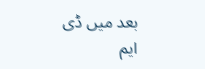بعد میں ڈی ایم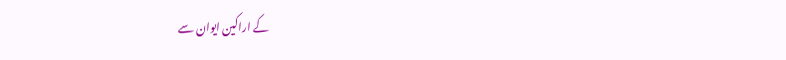کے اراکین ایوان سے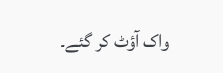واک آؤٹ کر گئے۔